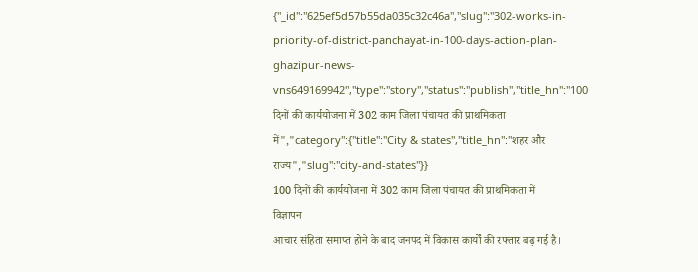{"_id":"625ef5d57b55da035c32c46a","slug":"302-works-in-priority-of-district-panchayat-in-100-days-action-plan-ghazipur-news-vns649169942","type":"story","status":"publish","title_hn":"100 दिनों की कार्ययोजना में 302 काम जिला पंचायत की प्राथमिकता में","category":{"title":"City & states","title_hn":"शहर और राज्य","slug":"city-and-states"}}
100 दिनों की कार्ययोजना में 302 काम जिला पंचायत की प्राथमिकता में
विज्ञापन
आचार संहिता समाप्त होने के बाद जनपद में विकास कार्यों की रफ्तार बढ़ गई है।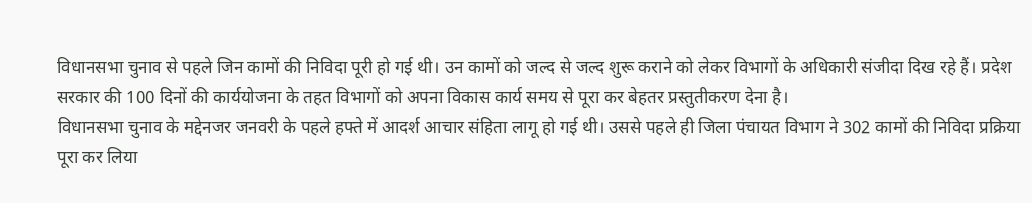विधानसभा चुनाव से पहले जिन कामों की निविदा पूरी हो गई थी। उन कामों को जल्द से जल्द शुरू कराने को लेकर विभागों के अधिकारी संजीदा दिख रहे हैं। प्रदेश सरकार की 100 दिनों की कार्ययोजना के तहत विभागों को अपना विकास कार्य समय से पूरा कर बेहतर प्रस्तुतीकरण देना है।
विधानसभा चुनाव के मद्देनजर जनवरी के पहले हफ्ते में आदर्श आचार संहिता लागू हो गई थी। उससे पहले ही जिला पंचायत विभाग ने 302 कामों की निविदा प्रक्रिया पूरा कर लिया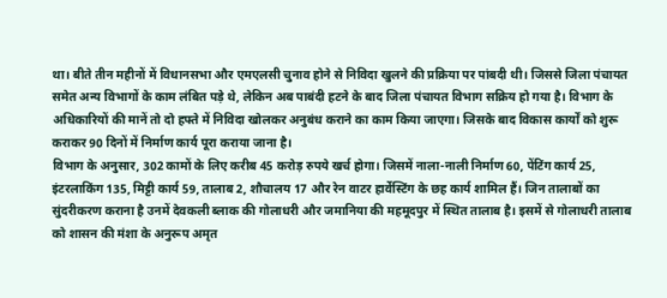था। बीते तीन महीनों में विधानसभा और एमएलसी चुनाव होने से निविदा खुलने की प्रक्रिया पर पांबदी थी। जिससे जिला पंचायत समेत अन्य विभागों के काम लंबित पड़े थे, लेकिन अब पाबंदी हटने के बाद जिला पंचायत विभाग सक्रिय हो गया है। विभाग के अधिकारियों की मानें तो दो हफ्ते में निविदा खोलकर अनुबंध कराने का काम किया जाएगा। जिसके बाद विकास कार्यों को शुरू कराकर 90 दिनों में निर्माण कार्य पूरा कराया जाना है।
विभाग के अनुसार, 302 कामों के लिए करीब 45 करोड़ रुपये खर्च होगा। जिसमें नाला-नाली निर्माण 60, पेंटिंग कार्य 25, इंटरलाकिंग 135, मिट्टी कार्य 59, तालाब 2, शौचालय 17 और रेन वाटर हार्वेस्टिंग के छह कार्य शामिल हैं। जिन तालाबों का सुंदरीकरण कराना है उनमें देवकली ब्लाक की गोलाधरी और जमानिया की महमूदपुर में स्थित तालाब है। इसमें से गोलाधरी तालाब को शासन की मंशा के अनुरूप अमृत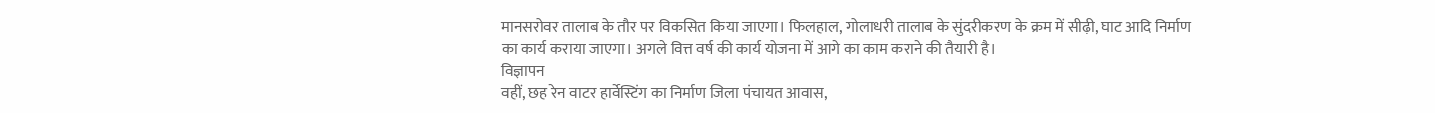मानसरोवर तालाब के तौर पर विकसित किया जाएगा। फिलहाल, गोलाधरी तालाब के सुंदरीकरण के क्रम में सीढ़ी, घाट आदि निर्माण का कार्य कराया जाएगा। अगले वित्त वर्ष की कार्य योजना में आगे का काम कराने की तैयारी है।
विज्ञापन
वहीं, छह रेन वाटर हार्वेस्टिंग का निर्माण जिला पंचायत आवास,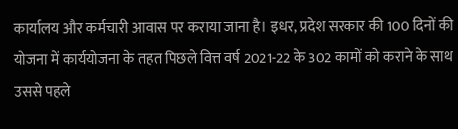कार्यालय और कर्मचारी आवास पर कराया जाना है। इधर, प्रदेश सरकार की 100 दिनों की योजना में कार्ययोजना के तहत पिछले वित्त वर्ष 2021-22 के 302 कामों को कराने के साथ उससे पहले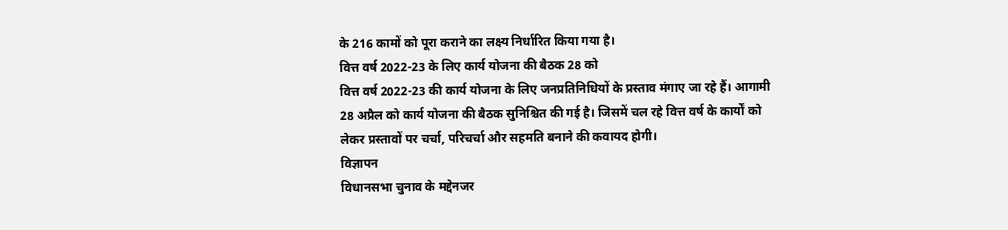के 216 कामों को पूरा कराने का लक्ष्य निर्धारित किया गया है।
वित्त वर्ष 2022-23 के लिए कार्य योजना की बैठक 28 को
वित्त वर्ष 2022-23 की कार्य योजना के लिए जनप्रतिनिधियों के प्रस्ताव मंगाए जा रहे हैं। आगामी 28 अप्रैल को कार्य योजना की बैठक सुनिश्चित की गई है। जिसमें चल रहे वित्त वर्ष के कार्यों को लेकर प्रस्तावों पर चर्चा, परिचर्चा और सहमति बनाने की कवायद होगी।
विज्ञापन
विधानसभा चुनाव के मद्देनजर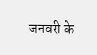जनवरी के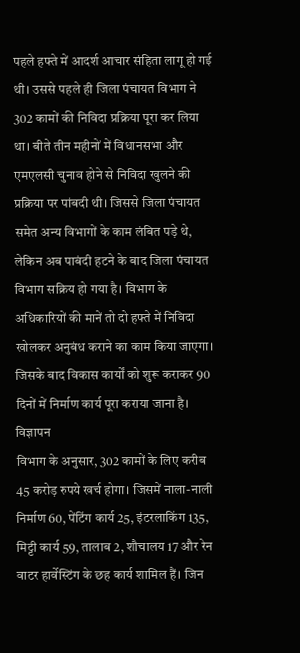पहले हफ्ते में आदर्श आचार संहिता लागू हो गई थी। उससे पहले ही जिला पंचायत विभाग ने 302 कामों की निविदा प्रक्रिया पूरा कर लिया था। बीते तीन महीनों में विधानसभा और एमएलसी चुनाव होने से निविदा खुलने की प्रक्रिया पर पांबदी थी। जिससे जिला पंचायत समेत अन्य विभागों के काम लंबित पड़े थे, लेकिन अब पाबंदी हटने के बाद जिला पंचायत विभाग सक्रिय हो गया है। विभाग के अधिकारियों की मानें तो दो हफ्ते में निविदा खोलकर अनुबंध कराने का काम किया जाएगा। जिसके बाद विकास कार्यों को शुरू कराकर 90 दिनों में निर्माण कार्य पूरा कराया जाना है।
विज्ञापन
विभाग के अनुसार, 302 कामों के लिए करीब 45 करोड़ रुपये खर्च होगा। जिसमें नाला-नाली निर्माण 60, पेंटिंग कार्य 25, इंटरलाकिंग 135, मिट्टी कार्य 59, तालाब 2, शौचालय 17 और रेन वाटर हार्वेस्टिंग के छह कार्य शामिल हैं। जिन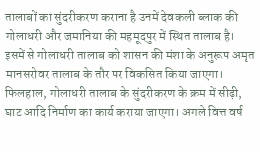तालाबों का सुंदरीकरण कराना है उनमें देवकली ब्लाक की गोलाधरी और जमानिया की महमूदपुर में स्थित तालाब है। इसमें से गोलाधरी तालाब को शासन की मंशा के अनुरूप अमृत मानसरोवर तालाब के तौर पर विकसित किया जाएगा। फिलहाल, गोलाधरी तालाब के सुंदरीकरण के क्रम में सीढ़ी, घाट आदि निर्माण का कार्य कराया जाएगा। अगले वित्त वर्ष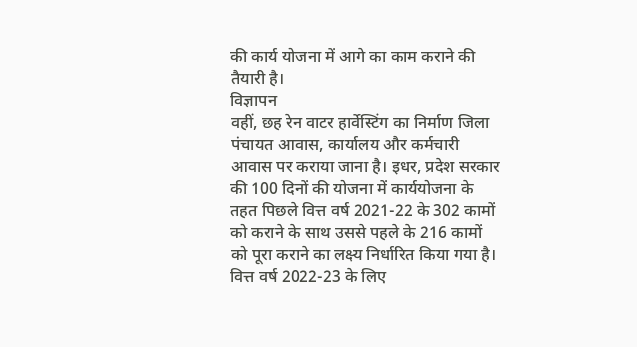की कार्य योजना में आगे का काम कराने की तैयारी है।
विज्ञापन
वहीं, छह रेन वाटर हार्वेस्टिंग का निर्माण जिला पंचायत आवास, कार्यालय और कर्मचारी आवास पर कराया जाना है। इधर, प्रदेश सरकार की 100 दिनों की योजना में कार्ययोजना के तहत पिछले वित्त वर्ष 2021-22 के 302 कामों को कराने के साथ उससे पहले के 216 कामों को पूरा कराने का लक्ष्य निर्धारित किया गया है।
वित्त वर्ष 2022-23 के लिए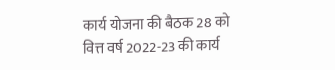कार्य योजना की बैठक 28 को
वित्त वर्ष 2022-23 की कार्य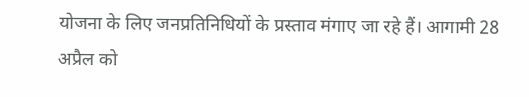योजना के लिए जनप्रतिनिधियों के प्रस्ताव मंगाए जा रहे हैं। आगामी 28 अप्रैल को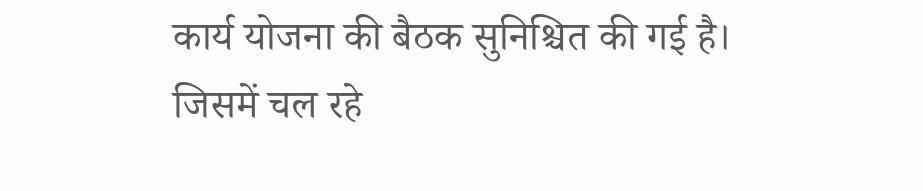कार्य योजना की बैठक सुनिश्चित की गई है। जिसमें चल रहे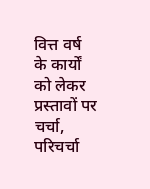वित्त वर्ष के कार्यों को लेकर प्रस्तावों पर चर्चा, परिचर्चा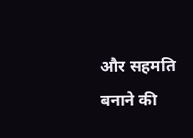और सहमति बनाने की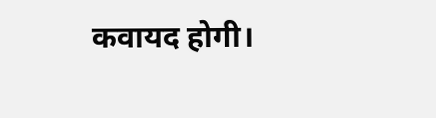कवायद होगी।